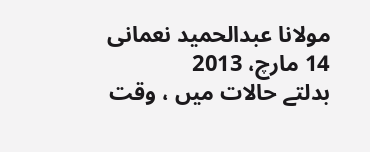مولانا عبدالحمید نعمانی
14 مارچ، 2013
بدلتے حالات میں ، وقت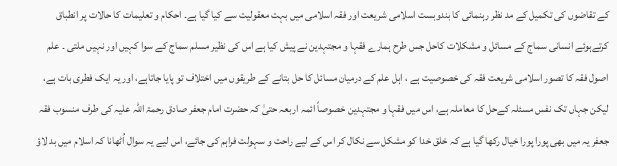کے تقاضوں کی تکمیل کے مد نظر رہنمائی کا بندوبست اسلامی شریعت اور فقہ اسلامی میں بہت معقولیت سے کیا گیا ہے۔ احکام و تعلیمات کا حالات پر انطباق کرتےہوئے انسانی سماج کے مسائل و مشکلات کاحل جس طرح ہمارے فقہا و مجتہدین نے پیش کیا ہے اس کی نظیر مسلم سماج کے سوا کہیں اور نہیں ملتی ۔ علم اصول فقہ کا تصور اسلامی شریعت فقہ کی خصوصیت ہے ، اہل علم کے درمیان مسائل کا حل بتانے کے طریقوں میں اختلاف تو پایا جاتاہے، اور یہ ایک فطری بات ہے، لیکن جہاں تک نفس مسئلہ کےحل کا معاملہ ہے، اس میں فقہا و مجتہدین خصوصاً ائمہ اربعہ حتیٰ کہ حضرت امام جعفر صادق رحمۃ اللہ علیہ کی طرف منسوب فقہ جعفر یہ میں بھی پورا پورا خیال رکھا گیا ہے کہ خلق خدا کو مشکل سے نکال کر اس کے لیے راحت و سہولت فراہم کی جائے، اس لیے یہ سوال اُٹھانا کہ اسلام میں بد لاؤ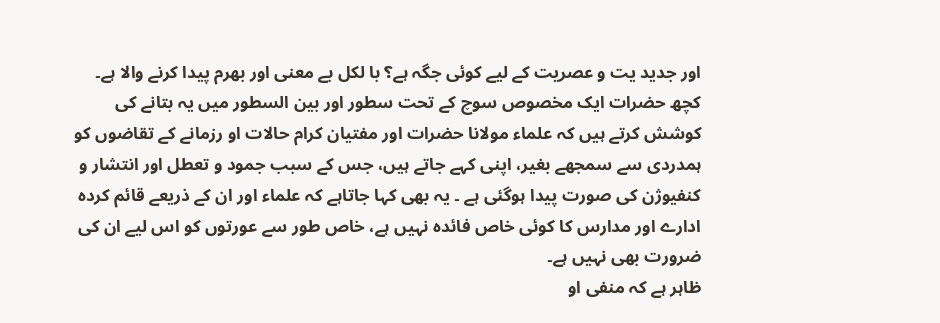اور جدید یت و عصریت کے لیے کوئی جگہ ہے؟ با لکل بے معنی اور بھرم پیدا کرنے والا ہے۔ کچھ حضرات ایک مخصوص سوچ کے تحت سطور اور بین السطور میں یہ بتانے کی کوشش کرتے ہیں کہ علماء مولانا حضرات اور مفتیان کرام حالات او رزمانے کے تقاضوں کو ہمدردی سے سمجھے بغیر، اپنی کہے جاتے ہیں، جس کے سبب جمود و تعطل اور انتشار و کنفیوژن کی صورت پیدا ہوگئی ہے ۔ یہ بھی کہا جاتاہے کہ علماء اور ان کے ذریعے قائم کردہ ادارے اور مدارس کا کوئی خاص فائدہ نہیں ہے، خاص طور سے عورتوں کو اس لیے ان کی ضرورت بھی نہیں ہے۔
ظاہر ہے کہ منفی او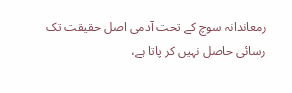رمعاندانہ سوچ کے تحت آدمی اصل حقیقت تک رسائی حاصل نہیں کر پاتا ہے،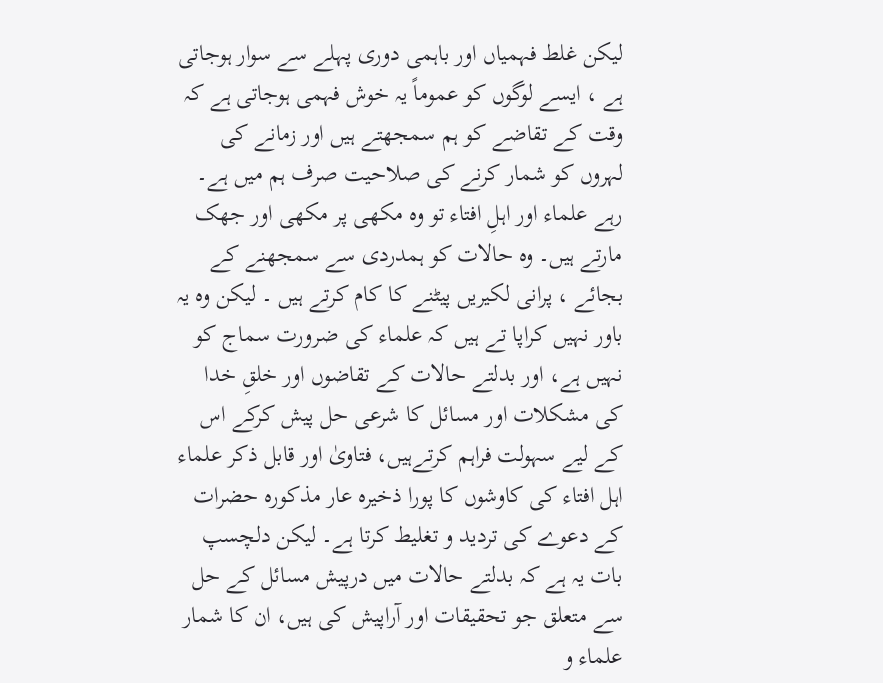لیکن غلط فہمیاں اور باہمی دوری پہلے سے سوار ہوجاتی ہے ، ایسے لوگوں کو عموماً یہ خوش فہمی ہوجاتی ہے کہ وقت کے تقاضے کو ہم سمجھتے ہیں اور زمانے کی لہروں کو شمار کرنے کی صلاحیت صرف ہم میں ہے۔ رہے علماء اور اہلِ افتاء تو وہ مکھی پر مکھی اور جھک مارتے ہیں۔ وہ حالات کو ہمدردی سے سمجھنے کے بجائے ، پرانی لکیریں پیٹنے کا کام کرتے ہیں ۔ لیکن وہ یہ باور نہیں کراپا تے ہیں کہ علماء کی ضرورت سماج کو نہیں ہے، اور بدلتے حالات کے تقاضوں اور خلقِ خدا کی مشکلات اور مسائل کا شرعی حل پیش کرکے اس کے لیے سہولت فراہم کرتےہیں، فتاویٰ اور قابل ذکر علماء اہل افتاء کی کاوشوں کا پورا ذخیرہ عار مذکورہ حضرات کے دعوے کی تردید و تغلیط کرتا ہے۔ لیکن دلچسپ بات یہ ہے کہ بدلتے حالات میں درپیش مسائل کے حل سے متعلق جو تحقیقات اور آراپیش کی ہیں، ان کا شمار علماء و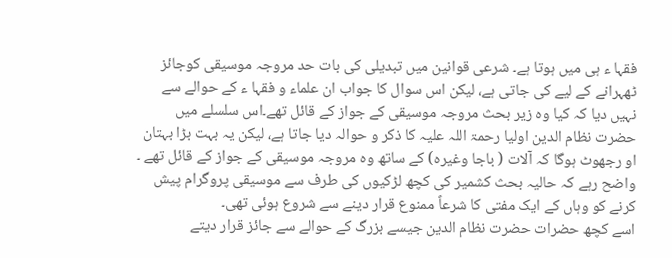فقہا ء ہی میں ہوتا ہے۔ شرعی قوانین میں تبدیلی کی بات حد مروجہ موسیقی کوجائز ٹھہرانے کے لیے کی جاتی ہے، لیکن اس سوال کا جواب ان علماء و فقہا ء کے حوالے سے نہیں دیا کہ کیا وہ زیر بحث مروجہ موسیقی کے جواز کے قائل تھے۔اس سلسلے میں حضرت نظام الدین اولیا رحمۃ اللہ علیہ کا ذکر و حوالہ دیا جاتا ہے، لیکن یہ بہت بڑا بہتان او رجھوٹ ہوگا کہ آلات ( باجا وغیرہ) کے ساتھ وہ مروجہ موسیقی کے جواز کے قائل تھے ۔ واضح رہے کہ حالیہ بحث کشمیر کی کچھ لڑکیوں کی طرف سے موسیقی پروگرام پیش کرنے کو وہاں کے ایک مفتی کا شرعاً ممنوع قرار دینے سے شروع ہوئی تھی۔
اسے کچھ حضرات حضرت نظام الدین جیسے بزرگ کے حوالے سے جائز قرار دیتے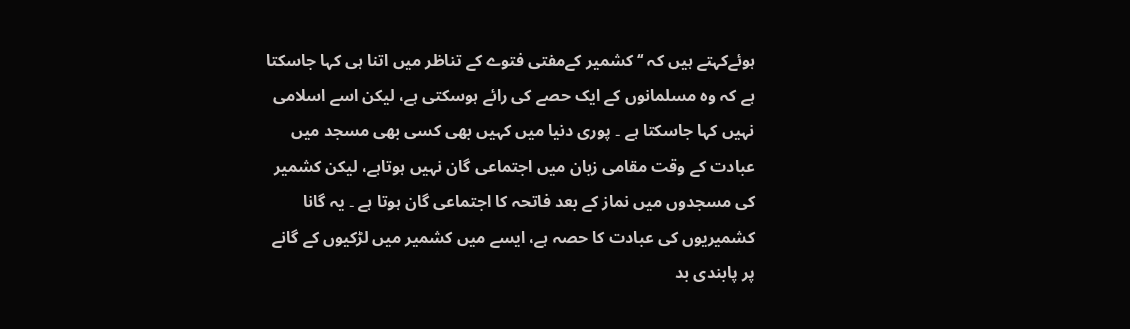ہوئےکہتے ہیں کہ ‘‘ کشمیر کےمفتی فتوے کے تناظر میں اتنا ہی کہا جاسکتا ہے کہ وہ مسلمانوں کے ایک حصے کی رائے ہوسکتی ہے، لیکن اسے اسلامی نہیں کہا جاسکتا ہے ۔ پوری دنیا میں کہیں بھی کسی بھی مسجد میں عبادت کے وقت مقامی زبان میں اجتماعی گان نہیں ہوتاہے، لیکن کشمیر کی مسجدوں میں نماز کے بعد فاتحہ کا اجتماعی گان ہوتا ہے ۔ یہ گانا کشمیریوں کی عبادت کا حصہ ہے، ایسے میں کشمیر میں لڑکیوں کے گانے پر پابندی بد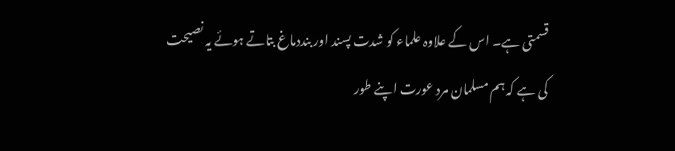قسمتی ہے۔ اس کے علاوہ علماء کو شدت پسند اور بنددماغ بتاتے ہوئے یہ نصیحت کی ہے کہ ہم مسلمان مرد عورت اپنے طور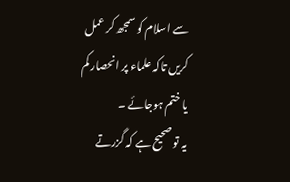سے اسلام کو سمجھ کر عمل کریں تاکہ علماء پر انحصار کم یا ختم ہوجائے ۔
یہ تو صحیح ہے کہ گزرتے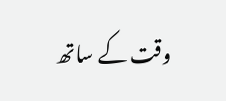وقت کے ساتھ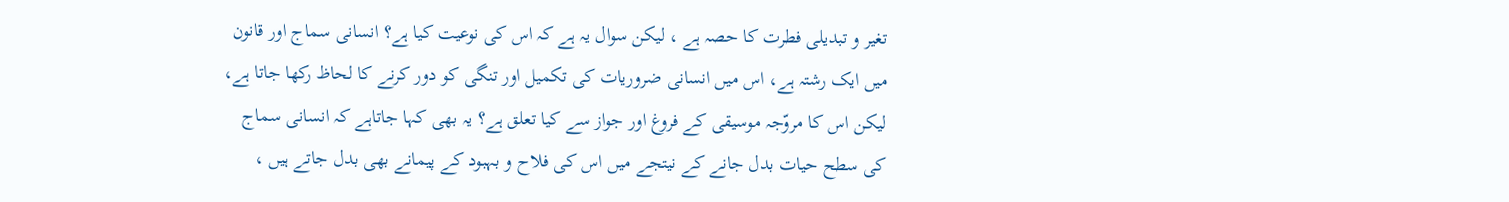تغیر و تبدیلی فطرت کا حصہ ہے ، لیکن سوال یہ ہے کہ اس کی نوعیت کیا ہے؟ انسانی سماج اور قانون میں ایک رشتہ ہے، اس میں انسانی ضروریات کی تکمیل اور تنگی کو دور کرنے کا لحاظ رکھا جاتا ہے، لیکن اس کا مروّجہ موسیقی کے فروغ اور جواز سے کیا تعلق ہے؟ یہ بھی کہا جاتاہے کہ انسانی سماج کی سطح حیات بدل جانے کے نیتجے میں اس کی فلاح و بہبود کے پیمانے بھی بدل جاتے ہیں ،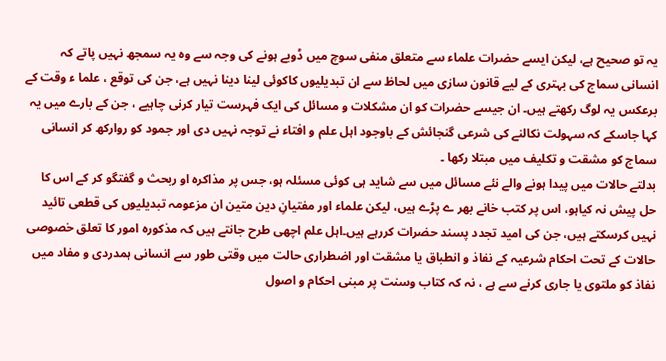یہ تو صحیح ہے، لیکن ایسے حضرات علماء سے متعلق منفی سوچ میں ڈوبے ہونے کی وجہ سے وہ یہ سمجھ نہیں پاتے کہ انسانی سماج کی بہتری کے لیے قانون سازی میں لحاظ سے ان تبدیلیوں کاکوئی لینا دینا نہیں ہے، جن کی توقع ، علما ء وقت کے برعکس یہ لوگ رکھتے ہیں۔ ان جیسے حضرات کو ان مشکلات و مسائل کی ایک فہرست تیار کرنی چاہیے ، جن کے بارے میں یہ کہا جاسکے کہ سہولت نکالنے کی شرعی گنجائش کے باوجود اہل علم و افتاء نے توجہ نہیں دی اور جمود کو روارکھ کر انسانی سماج کو مشقت و تکلیف میں مبتلا رکھا ۔
بدلتے حالات میں پیدا ہونے والے نئے مسائل میں سے شاید ہی کوئی مسئلہ ہو، جس پر مذاکرہ او ربحث و گفتگو کر کے اس کا حل پیش نہ کیاہو، اس پر کتب خانے بھر ے پڑے ہیں، لیکن علماء اور مفتیانِ دین متین ان مزعومہ تبدیلیوں کی قطعی تائید نہیں کرسکتے ہیں، جن کی امید تجدد پسند حضرات کررہے ہیں۔اہل علم اچھی طرح جانتے ہیں کہ مذکورہ امور کا تعلق خصوصی حالات کے تحت احکام شرعیہ کے نفاذ و انطباق یا مشقت اور اضطراری حالت میں وقتی طور سے انسانی ہمدردی و مفاد میں نفاذ کو ملتوی یا جاری کرنے سے ہے ، نہ کہ کتاب وسنت پر مبنی احکام و اصول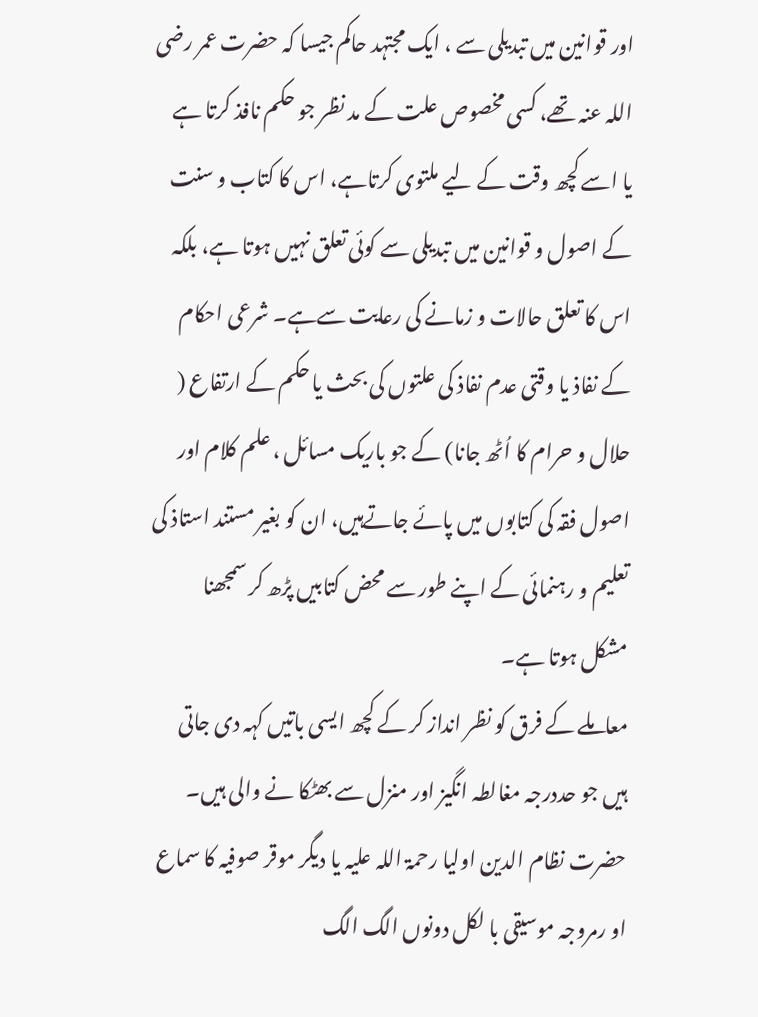اور قوانین میں تبدیلی سے ، ایک مجتہد حاکم جیسا کہ حضرت عمر رضی اللہ عنہ تھے، کسی مخصوص علت کے مد نظر جو حکم نافذ کرتا ہے یا اسے کچھ وقت کے لیے ملتوی کرتاہے، اس کا کتاب و سنت کے اصول و قوانین میں تبدیلی سے کوئی تعلق نہیں ہوتا ہے، بلکہ اس کا تعلق حالات و زمانے کی رعایت سےہے۔ شرعی احکام کے نفاذ یا وقتی عدم نفاذ کی علتوں کی بحث یا حکم کے ارتفاع ( حلال و حرام کا اُٹھ جانا) کے جو باریک مسائل ، علم کلام اور اصول فقہ کی کتابوں میں پائے جاتےہیں، ان کو بغیر مستند استاذ کی تعلیم و رہنمائی کے اپنے طور سے محض کتابیں پڑھ کر سمجھنا مشکل ہوتا ہے۔
معاملے کے فرق کو نظر انداز کر کے کچھ ایسی باتیں کہہ دی جاتی ہیں جو حددرجہ مغالطہ انگیز اور منزل سے بھٹکا نے والی ہیں۔ حضرت نظام الدین اولیا رحمۃ اللہ علیہ یا دیگر موقر صوفیہ کا سماع او رمروجہ موسیقی با لکل دونوں الگ الگ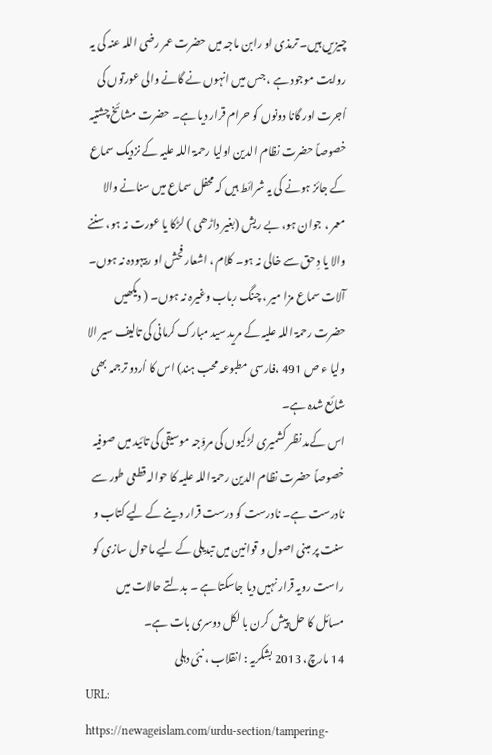چیزیں ہیں۔ ترمذی او رابن ماجہ میں حضرت عمر رضی اللہ عنہ کی یہ روایت موجود ہے ، جس میں انہوں نے گانے والی عورتوں کی اُجرت اور گانا دونوں کو حرام قرار دیا ہے۔ حضرت مشائخ چشتیہ خصوصاً حضرت نظام الدین اولیا رحمۃ اللہ علیہ کے نزدیک سماع کے جائز ہونے کی یہ شرائط ہیں کہ محفل سماع میں سنانے والا معمر ، جوان ہو، بے ریش (بغیر داڑھی ) لڑکا یا عورت نہ ہو، سننے والا یا دِ حق سے خالی نہ ہو۔ کلام ، اشعار فحش او ربیہودہ نہ ہوں۔ آلات سماع مزا میر ، چنگ رباب وغیرہ نہ ہوں۔ ( دیکھیں حضرت رحمۃ اللہ علیہ کے مرید سید مبارک کرمانی کی تالیف سیر الا ولیا ء ص 491 ،فارسی مطبوعہ محب ہند) اس کا اُردو ترجمہ بھی شائع شدہ ہے۔
اس کےمد نظر کشمیری لڑکیوں کی مروّجہ موسیقی کی تائید میں صوفیہ خصوصاً حضرت نظام الدین رحمۃ اللہ علیہ کا حوالہ قطعی طور سے نادرست ہے۔ نادرست کو درست قرار دینے کے لیے کتاب و سنت پر مبنی اصول و قوانین میں تبدیلی کے لیے ماحول سازی کو راست رویہ قرار نہیں دیا جاسکتا ہے ۔ بدلتے حالات میں مسائل کا حل پیش کرن با لکل دوسری بات ہے۔
14 مارچ، 2013 بشکریہ : انقلاب ، نئی دہلی
URL:
https://newageislam.com/urdu-section/tampering-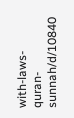with-laws-quran-sunnah/d/10840